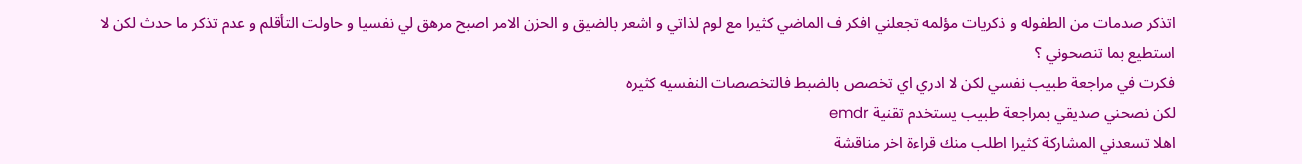اتذكر صدمات من الطفوله و ذكريات مؤلمه تجعلني افكر ف الماضي كثيرا مع لوم لذاتي و اشعر بالضيق و الحزن الامر اصبح مرهق لي نفسيا و حاولت التأقلم و عدم تذكر ما حدث لكن لا استطيع بما تنصحوني ؟
فكرت في مراجعة طبيب نفسي لكن لا ادري اي تخصص بالضبط فالتخصصات النفسيه كثيره
لكن نصحني صديقي بمراجعة طبيب يستخدم تقنية emdr
اهلا تسعدني المشاركة كثيرا اطلب منك قراءة اخر مناقشة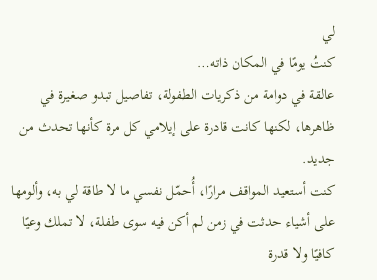لي
كنتُ يومًا في المكان ذاته…
عالقة في دوامة من ذكريات الطفولة، تفاصيل تبدو صغيرة في ظاهرها، لكنها كانت قادرة على إيلامي كل مرة كأنها تحدث من جديد.
كنت أستعيد المواقف مرارًا، أُحمّل نفسي ما لا طاقة لي به، وألومها على أشياء حدثت في زمن لم أكن فيه سوى طفلة، لا تملك وعيًا كافيًا ولا قدرة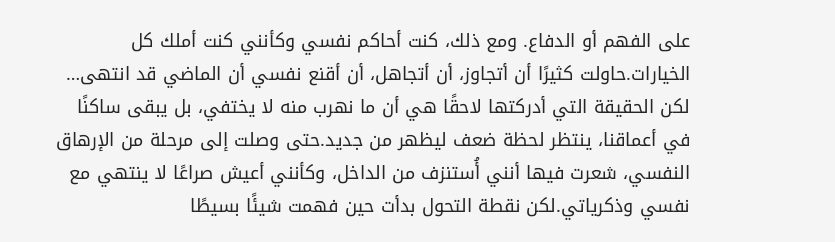على الفهم أو الدفاع. ومع ذلك، كنت أحاكم نفسي وكأنني كنت أملك كل الخيارات.حاولت كثيرًا أن أتجاوز، أن أتجاهل، أن أقنع نفسي أن الماضي قد انتهى… لكن الحقيقة التي أدركتها لاحقًا هي أن ما نهرب منه لا يختفي، بل يبقى ساكنًا في أعماقنا، ينتظر لحظة ضعف ليظهر من جديد.حتى وصلت إلى مرحلة من الإرهاق النفسي، شعرت فيها أنني أُستنزف من الداخل، وكأنني أعيش صراعًا لا ينتهي مع نفسي وذكرياتي.لكن نقطة التحول بدأت حين فهمت شيئًا بسيطًا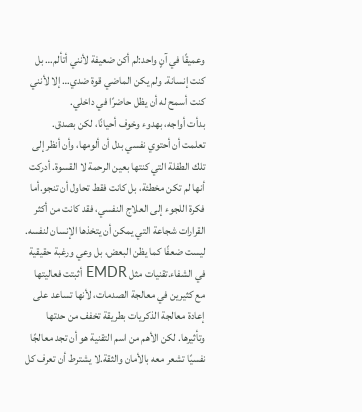وعميقًا في آنٍ واحد:لم أكن ضعيفة لأنني أتألم… بل كنت إنسانة. ولم يكن الماضي قوة ضدي… إلا لأنني كنت أسمح له أن يظل حاضرًا في داخلي.
بدأت أواجه، بهدوء وخوف أحيانًا، لكن بصدق.
تعلمت أن أحتوي نفسي بدل أن ألومها، وأن أنظر إلى تلك الطفلة التي كنتها بعين الرحمة لا القسوة. أدركت أنها لم تكن مخطئة، بل كانت فقط تحاول أن تنجو.أما فكرة اللجوء إلى العلاج النفسي، فقد كانت من أكثر القرارات شجاعة التي يمكن أن يتخذها الإنسان لنفسه. ليست ضعفًا كما يظن البعض، بل وعي ورغبة حقيقية في الشفاء.تقنيات مثل EMDR أثبتت فعاليتها مع كثيرين في معالجة الصدمات، لأنها تساعد على إعادة معالجة الذكريات بطريقة تخفف من حدتها وتأثيرها. لكن الأهم من اسم التقنية هو أن تجد معالجًا نفسيًا تشعر معه بالأمان والثقة.لا يشترط أن تعرف كل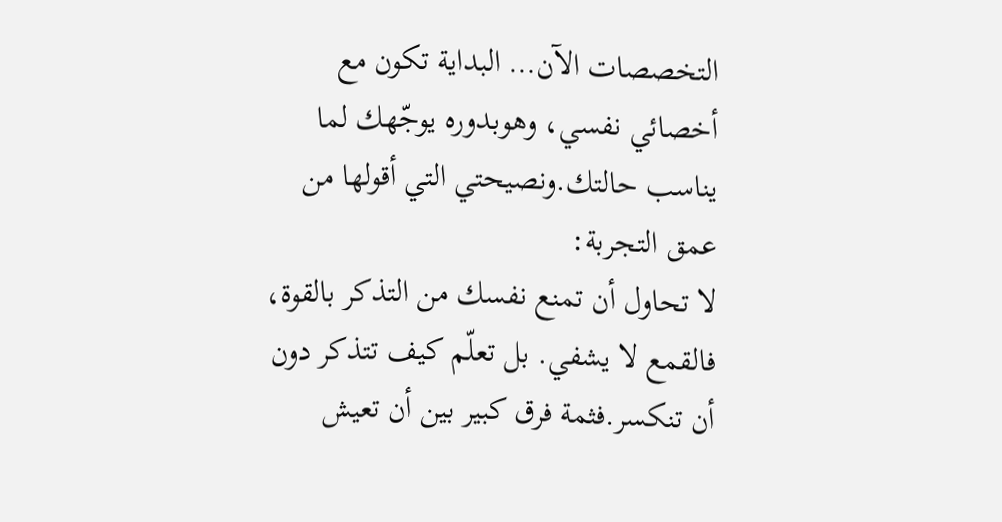التخصصات الآن… البداية تكون مع أخصائي نفسي، وهوبدوره يوجّهك لما يناسب حالتك.ونصيحتي التي أقولها من عمق التجربة:
لا تحاول أن تمنع نفسك من التذكر بالقوة، فالقمع لا يشفي. بل تعلّم كيف تتذكر دون أن تنكسر.فثمة فرق كبير بين أن تعيش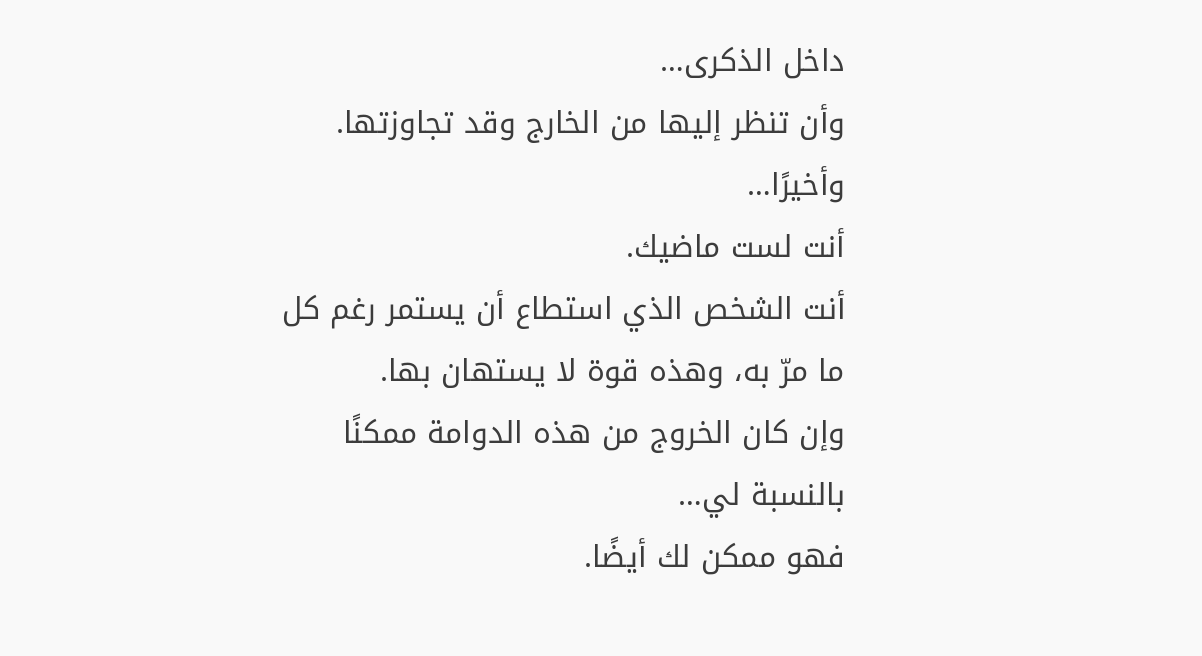داخل الذكرى…
وأن تنظر إليها من الخارج وقد تجاوزتها.
وأخيرًا…
أنت لست ماضيك.
أنت الشخص الذي استطاع أن يستمر رغم كل ما مرّ به، وهذه قوة لا يستهان بها.
وإن كان الخروج من هذه الدوامة ممكنًا بالنسبة لي…
فهو ممكن لك أيضًا.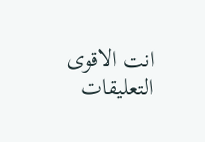انت الاقوى
التعليقات